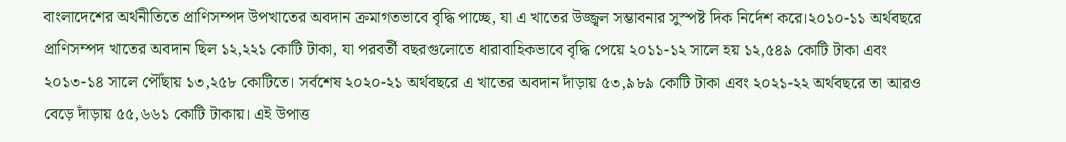বাংলাদেশের অর্থনীতিতে প্রাণিসম্পদ উপখাতের অবদান ক্রমাগতভাবে বৃদ্ধি পাচ্ছে, যা এ খাতের উজ্জ্বল সম্ভাবনার সুস্পষ্ট দিক নির্দেশ করে।২০১০-১১ অর্থবছরে প্রাণিসম্পদ খাতের অবদান ছিল ১২,২২১ কোটি টাকা, যা পরবর্তী বছরগুলোতে ধারাবাহিকভাবে বৃদ্ধি পেয়ে ২০১১-১২ সালে হয় ১২,৫৪৯ কোটি টাকা এবং ২০১৩-১৪ সালে পৌঁছায় ১৩,২৫৮ কোটিতে। সর্বশেষ ২০২০-২১ অর্থবছরে এ খাতের অবদান দাঁড়ায় ৫৩,৯৮৯ কোটি টাকা এবং ২০২১-২২ অর্থবছরে তা আরও বেড়ে দাঁড়ায় ৫৫,৬৬১ কোটি টাকায়। এই উপাত্ত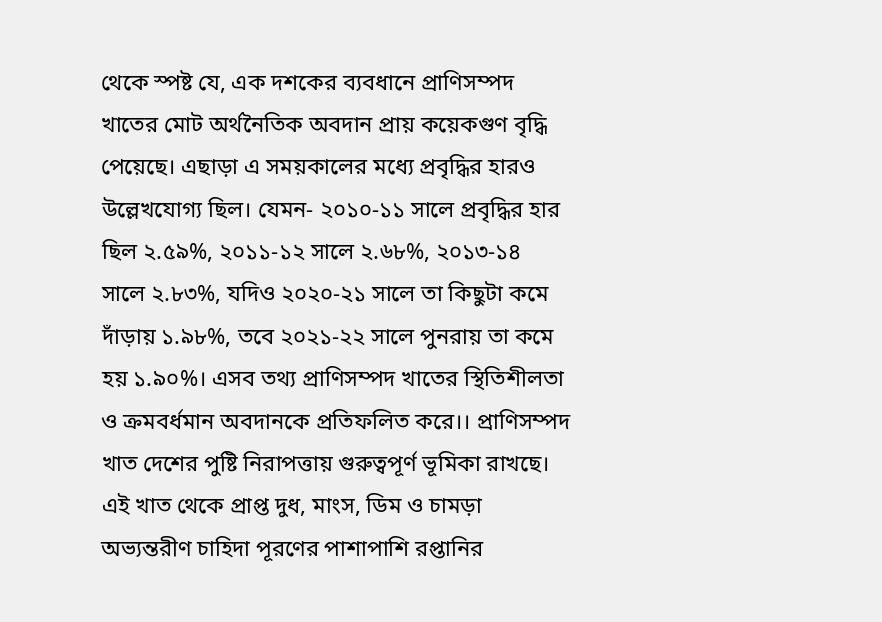থেকে স্পষ্ট যে, এক দশকের ব্যবধানে প্রাণিসম্পদ খাতের মোট অর্থনৈতিক অবদান প্রায় কয়েকগুণ বৃদ্ধি পেয়েছে। এছাড়া এ সময়কালের মধ্যে প্রবৃদ্ধির হারও উল্লেখযোগ্য ছিল। যেমন- ২০১০-১১ সালে প্রবৃদ্ধির হার ছিল ২.৫৯%, ২০১১-১২ সালে ২.৬৮%, ২০১৩-১৪ সালে ২.৮৩%, যদিও ২০২০-২১ সালে তা কিছুটা কমে দাঁড়ায় ১.৯৮%, তবে ২০২১-২২ সালে পুনরায় তা কমে হয় ১.৯০%। এসব তথ্য প্রাণিসম্পদ খাতের স্থিতিশীলতা ও ক্রমবর্ধমান অবদানকে প্রতিফলিত করে।। প্রাণিসম্পদ খাত দেশের পুষ্টি নিরাপত্তায় গুরুত্বপূর্ণ ভূমিকা রাখছে। এই খাত থেকে প্রাপ্ত দুধ, মাংস, ডিম ও চামড়া অভ্যন্তরীণ চাহিদা পূরণের পাশাপাশি রপ্তানির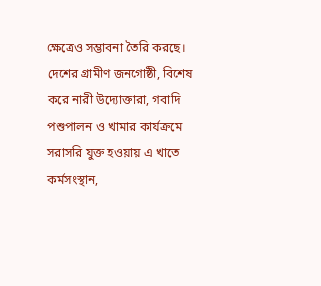ক্ষেত্রেও সম্ভাবনা তৈরি করছে। দেশের গ্রামীণ জনগোষ্ঠী, বিশেষ করে নারী উদ্যোক্তারা, গবাদি পশুপালন ও খামার কার্যক্রমে সরাসরি যুক্ত হওয়ায় এ খাতে কর্মসংস্থান,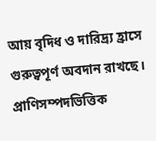আয় বৃদিধ ও দারিদ্র্য হ্রাসে গুরুত্বপূর্ণ অবদান রাখছে। প্রাণিসম্পদভিত্তিক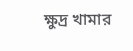ক্ষুদ্র খামার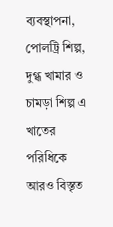ব্যবস্থাপনা, পোলট্রি শিল্প, দুগ্ধ খামার ও চামড়া শিল্প এ খাতের পরিধিকে আরও বিস্তৃত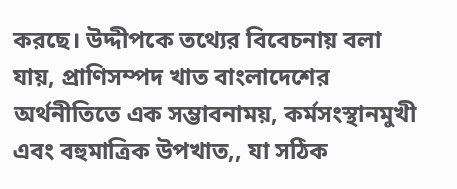করছে। উদ্দীপকে তথ্যের বিবেচনায় বলা যায়, প্রাণিসম্পদ খাত বাংলাদেশের অর্থনীতিতে এক সম্ভাবনাময়, কর্মসংস্থানমুখী এবং বহুমাত্রিক উপখাত,, যা সঠিক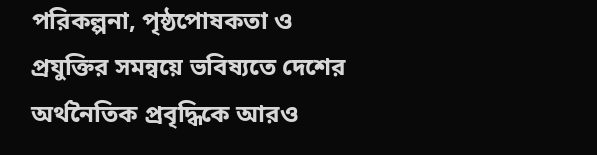পরিকল্পনা, পৃষ্ঠপোষকতা ও প্রযুক্তির সমন্বয়ে ভবিষ্যতে দেশের অর্থনৈতিক প্রবৃদ্ধিকে আরও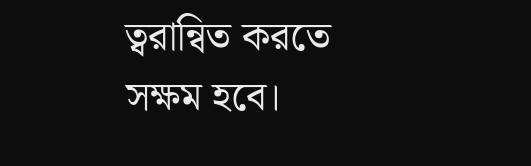ত্বরান্বিত করতে সক্ষম হবে।